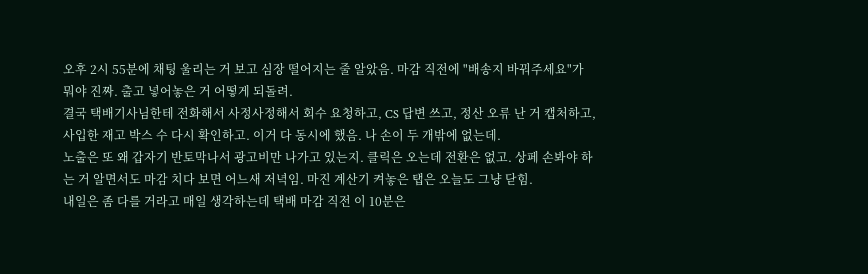오후 2시 55분에 채팅 울리는 거 보고 심장 떨어지는 줄 알았음. 마감 직전에 "배송지 바꿔주세요"가 뭐야 진짜. 출고 넣어놓은 거 어떻게 되돌려.
결국 택배기사님한테 전화해서 사정사정해서 회수 요청하고, CS 답변 쓰고, 정산 오류 난 거 캡처하고, 사입한 재고 박스 수 다시 확인하고. 이거 다 동시에 했음. 나 손이 두 개밖에 없는데.
노출은 또 왜 갑자기 반토막나서 광고비만 나가고 있는지. 클릭은 오는데 전환은 없고. 상페 손봐야 하는 거 알면서도 마감 치다 보면 어느새 저녁임. 마진 계산기 켜놓은 탭은 오늘도 그냥 닫힘.
내일은 좀 다를 거라고 매일 생각하는데 택배 마감 직전 이 10분은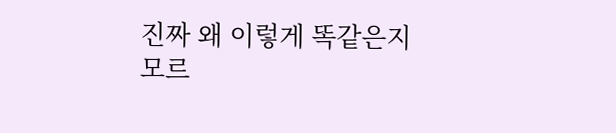진짜 왜 이렇게 똑같은지 모르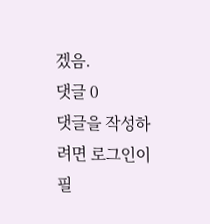겠음.
댓글 0
댓글을 작성하려면 로그인이 필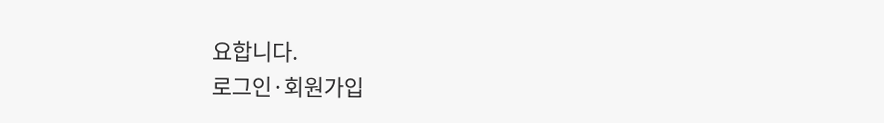요합니다.
로그인·회원가입